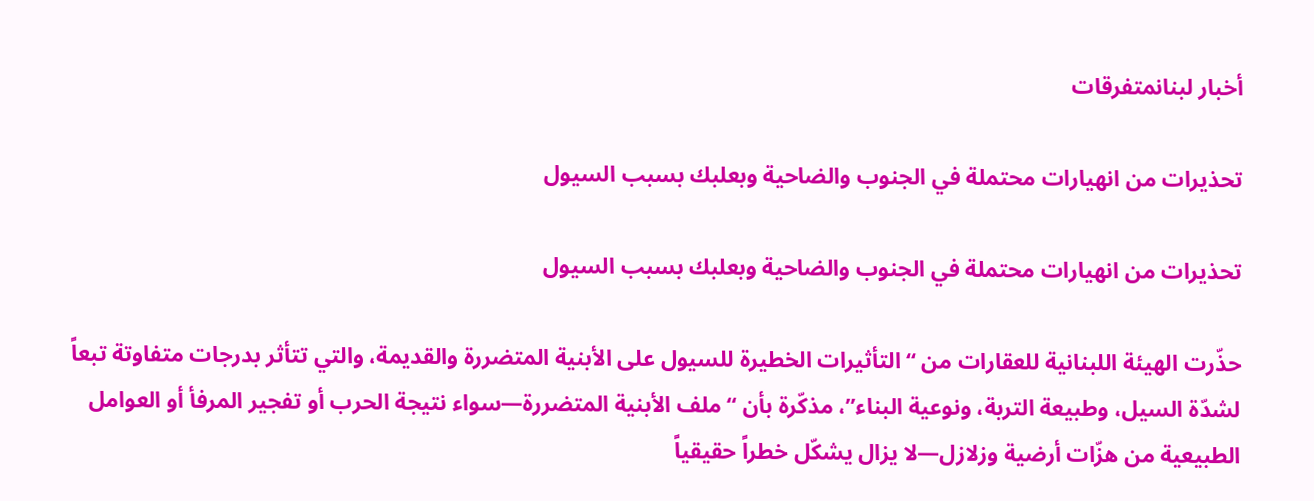أخبار لبنانمتفرقات

تحذيرات من انهيارات محتملة في الجنوب والضاحية وبعلبك بسبب السيول

تحذيرات من انهيارات محتملة في الجنوب والضاحية وبعلبك بسبب السيول

حذّرت الهيئة اللبنانية للعقارات من “التأثيرات الخطيرة للسيول على الأبنية المتضررة والقديمة، والتي تتأثر بدرجات متفاوتة تبعاً لشدّة السيل، وطبيعة التربة، ونوعية البناء”، مذكّرة بأن “ملف الأبنية المتضررة—سواء نتيجة الحرب أو تفجير المرفأ أو العوامل الطبيعية من هزّات أرضية وزلازل—لا يزال يشكّل خطراً حقيقياً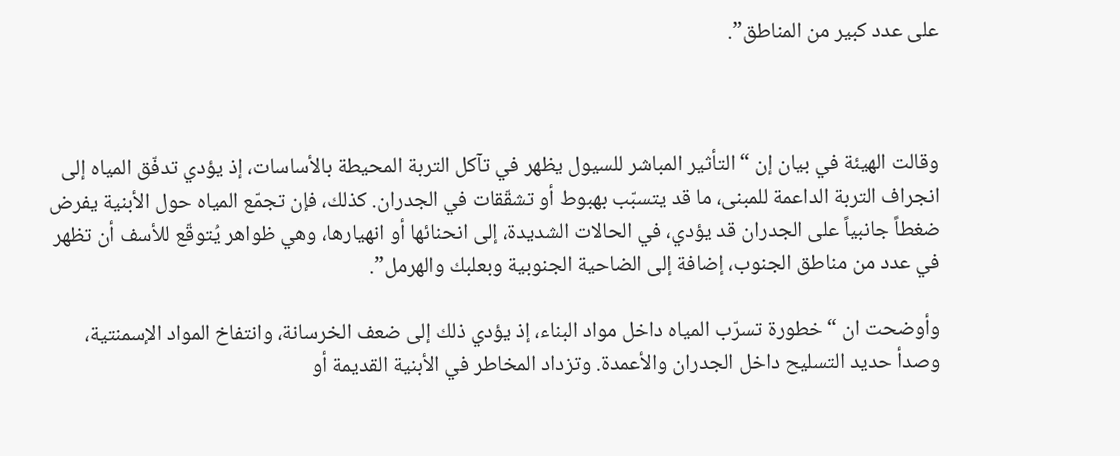على عدد كبير من المناطق”.



وقالت الهيئة في بيان إن “التأثير المباشر للسيول يظهر في تآكل التربة المحيطة بالأساسات، إذ يؤدي تدفّق المياه إلى انجراف التربة الداعمة للمبنى، ما قد يتسبّب بهبوط أو تشقّقات في الجدران. كذلك، فإن تجمّع المياه حول الأبنية يفرض ضغطاً جانبياً على الجدران قد يؤدي، في الحالات الشديدة، إلى انحنائها أو انهيارها، وهي ظواهر يُتوقّع للأسف أن تظهر في عدد من مناطق الجنوب، إضافة إلى الضاحية الجنوبية وبعلبك والهرمل”.

وأوضحت ان “خطورة تسرّب المياه داخل مواد البناء، إذ يؤدي ذلك إلى ضعف الخرسانة، وانتفاخ المواد الإسمنتية، وصدأ حديد التسليح داخل الجدران والأعمدة. وتزداد المخاطر في الأبنية القديمة أو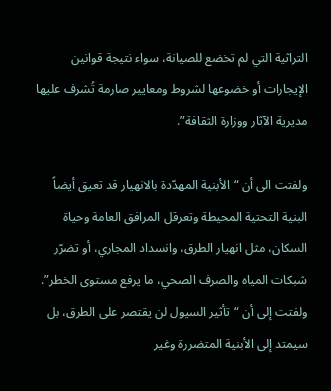التراثية التي لم تخضع للصيانة، سواء نتيجة قوانين الإيجارات أو خضوعها لشروط ومعايير صارمة تُشرف عليها مديرية الآثار ووزارة الثقافة”.

ولفتت الى أن “الأبنية المهدّدة بالانهيار قد تعيق أيضاً البنية التحتية المحيطة وتعرقل المرافق العامة وحياة السكان، مثل انهيار الطرق، وانسداد المجاري، أو تضرّر شبكات المياه والصرف الصحي، ما يرفع مستوى الخطر”. ولفتت إلى أن “تأثير السيول لن يقتصر على الطرق، بل سيمتد إلى الأبنية المتضررة وغير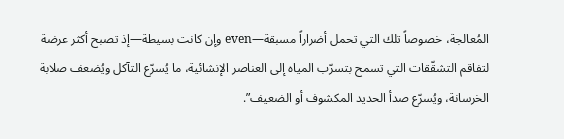المُعالجة، خصوصاً تلك التي تحمل أضراراً مسبقة—even وإن كانت بسيطة—إذ تصبح أكثر عرضة لتفاقم التشقّقات التي تسمح بتسرّب المياه إلى العناصر الإنشائية، ما يُسرّع التآكل ويُضعف صلابة الخرسانة، ويُسرّع صدأ الحديد المكشوف أو الضعيف”.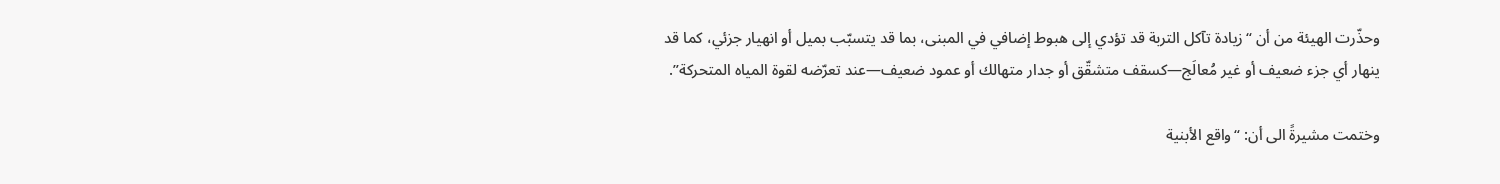وحذّرت الهيئة من أن “زيادة تآكل التربة قد تؤدي إلى هبوط إضافي في المبنى، بما قد يتسبّب بميل أو انهيار جزئي، كما قد ينهار أي جزء ضعيف أو غير مُعالَج—كسقف متشقّق أو جدار متهالك أو عمود ضعيف—عند تعرّضه لقوة المياه المتحركة”.

وختمت مشيرةً الى أن: “واقع الأبنية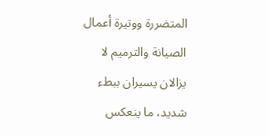المتضررة ووتيرة أعمال الصيانة والترميم لا يزالان يسيران ببطء شديد، ما ينعكس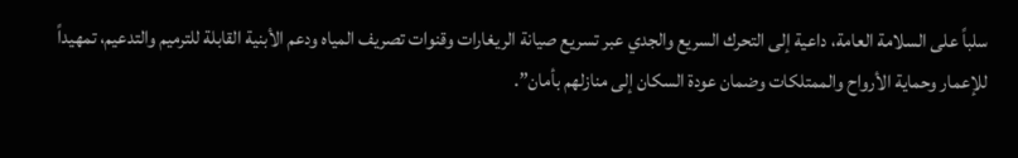سلباً على السلامة العامة، داعية إلى التحرك السريع والجدي عبر تسريع صيانة الريغارات وقنوات تصريف المياه ودعم الأبنية القابلة للترميم والتدعيم، تمهيداً للإعمار وحماية الأرواح والممتلكات وضمان عودة السكان إلى منازلهم بأمان”.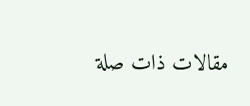مقالات ذات صلة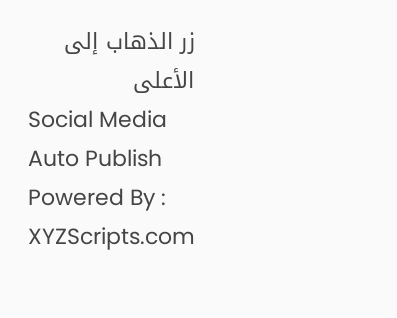زر الذهاب إلى الأعلى
Social Media Auto Publish Powered By : XYZScripts.com